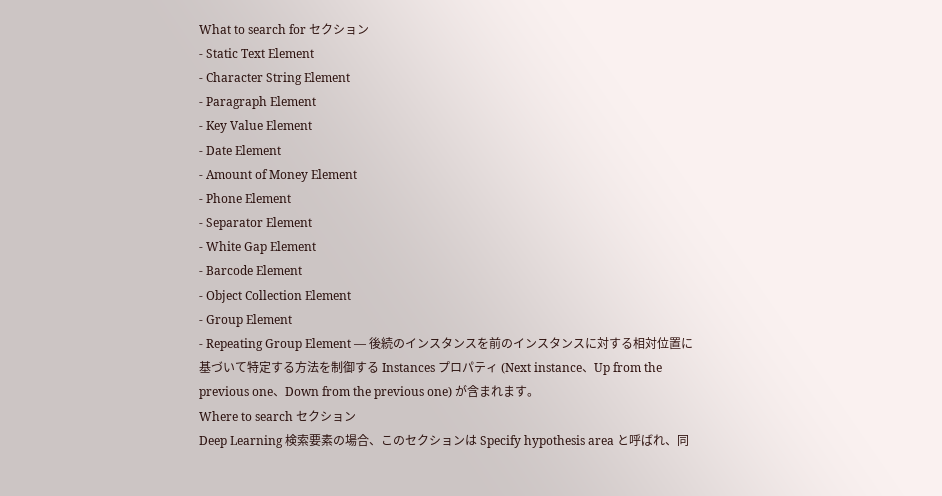What to search for セクション
- Static Text Element
- Character String Element
- Paragraph Element
- Key Value Element
- Date Element
- Amount of Money Element
- Phone Element
- Separator Element
- White Gap Element
- Barcode Element
- Object Collection Element
- Group Element
- Repeating Group Element — 後続のインスタンスを前のインスタンスに対する相対位置に基づいて特定する方法を制御する Instances プロパティ (Next instance、Up from the previous one、Down from the previous one) が含まれます。
Where to search セクション
Deep Learning 検索要素の場合、このセクションは Specify hypothesis area と呼ばれ、同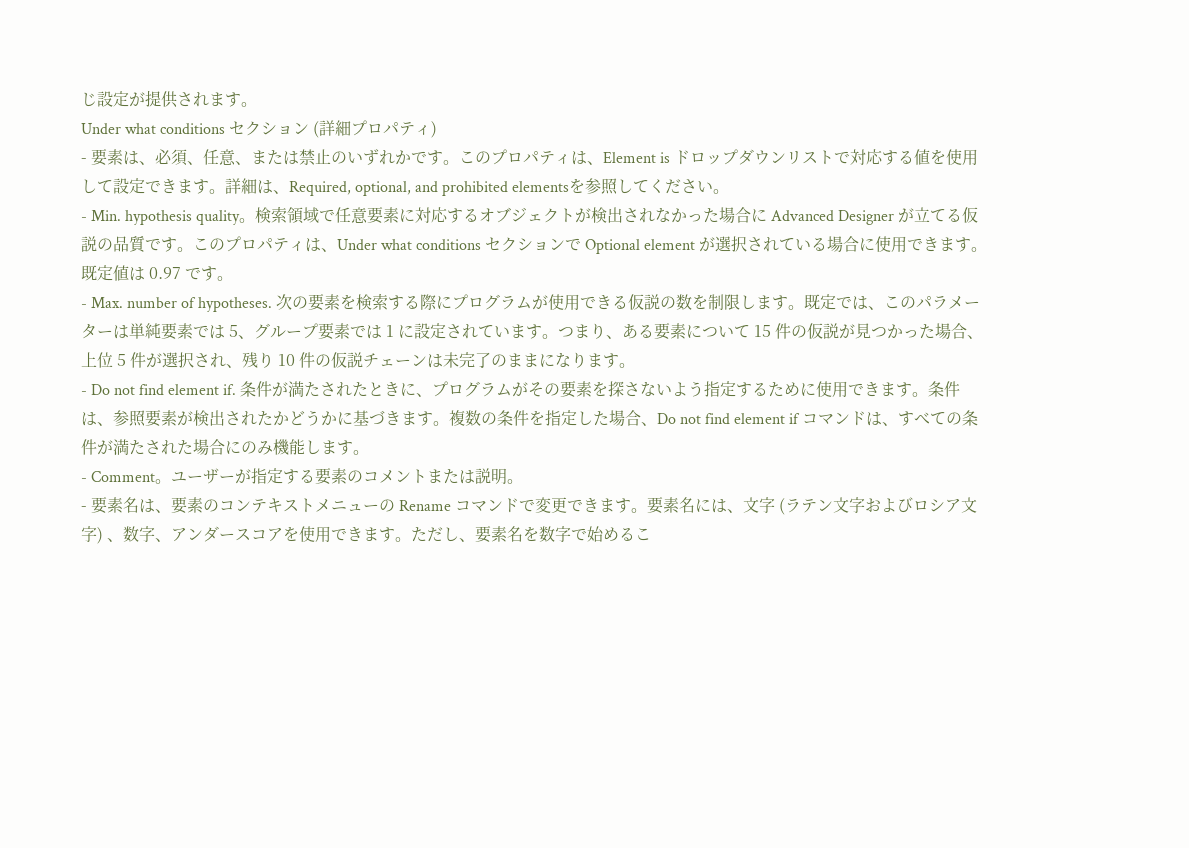じ設定が提供されます。
Under what conditions セクション (詳細プロパティ)
- 要素は、必須、任意、または禁止のいずれかです。このプロパティは、Element is ドロップダウンリストで対応する値を使用して設定できます。詳細は、Required, optional, and prohibited elementsを参照してください。
- Min. hypothesis quality。検索領域で任意要素に対応するオブジェクトが検出されなかった場合に Advanced Designer が立てる仮説の品質です。このプロパティは、Under what conditions セクションで Optional element が選択されている場合に使用できます。既定値は 0.97 です。
- Max. number of hypotheses. 次の要素を検索する際にプログラムが使用できる仮説の数を制限します。既定では、このパラメーターは単純要素では 5、グループ要素では 1 に設定されています。つまり、ある要素について 15 件の仮説が見つかった場合、上位 5 件が選択され、残り 10 件の仮説チェーンは未完了のままになります。
- Do not find element if. 条件が満たされたときに、プログラムがその要素を探さないよう指定するために使用できます。条件は、参照要素が検出されたかどうかに基づきます。複数の条件を指定した場合、Do not find element if コマンドは、すべての条件が満たされた場合にのみ機能します。
- Comment。ユーザーが指定する要素のコメントまたは説明。
- 要素名は、要素のコンテキストメニューの Rename コマンドで変更できます。要素名には、文字 (ラテン文字およびロシア文字) 、数字、アンダースコアを使用できます。ただし、要素名を数字で始めるこ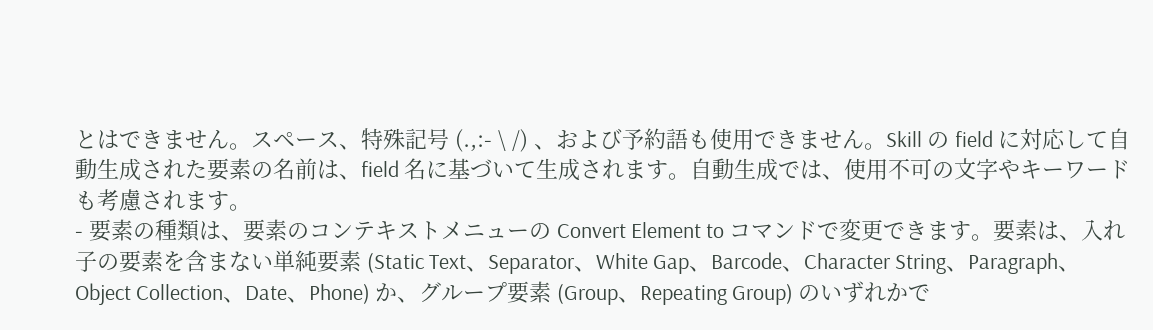とはできません。スペース、特殊記号 (.,:- \ /) 、および予約語も使用できません。Skill の field に対応して自動生成された要素の名前は、field 名に基づいて生成されます。自動生成では、使用不可の文字やキーワードも考慮されます。
- 要素の種類は、要素のコンテキストメニューの Convert Element to コマンドで変更できます。要素は、入れ子の要素を含まない単純要素 (Static Text、Separator、White Gap、Barcode、Character String、Paragraph、Object Collection、Date、Phone) か、グループ要素 (Group、Repeating Group) のいずれかで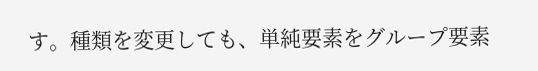す。種類を変更しても、単純要素をグループ要素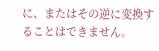に、またはその逆に変換することはできません。